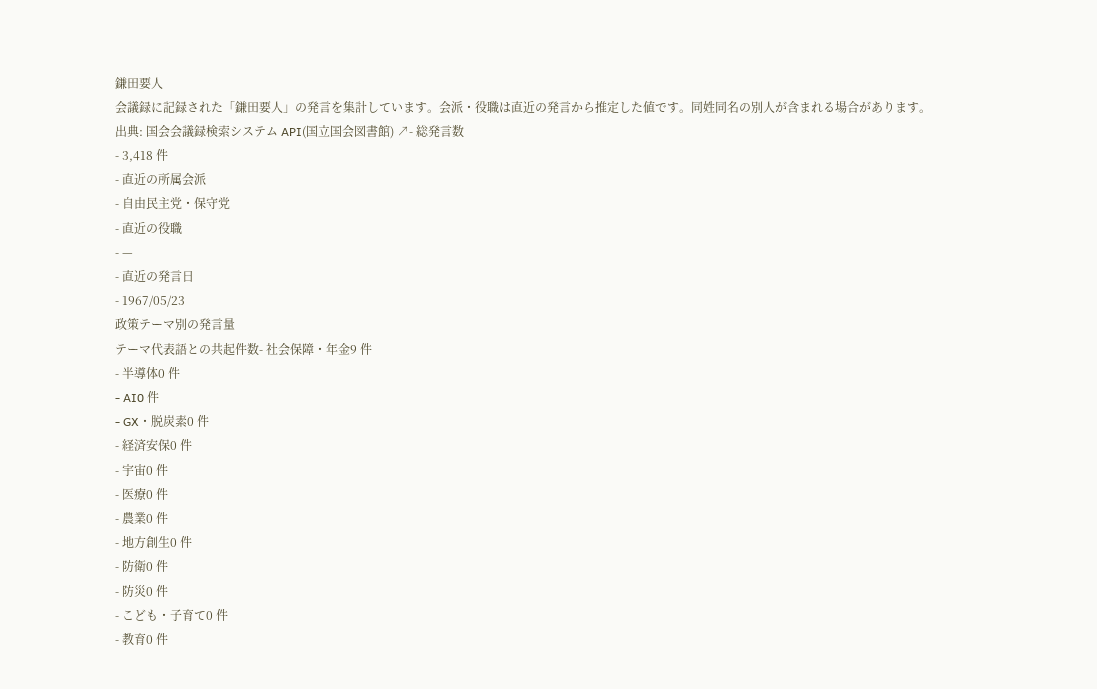鎌田要人
会議録に記録された「鎌田要人」の発言を集計しています。会派・役職は直近の発言から推定した値です。同姓同名の別人が含まれる場合があります。
出典: 国会会議録検索システム API(国立国会図書館) ↗- 総発言数
- 3,418 件
- 直近の所属会派
- 自由民主党・保守党
- 直近の役職
- —
- 直近の発言日
- 1967/05/23
政策テーマ別の発言量
テーマ代表語との共起件数- 社会保障・年金9 件
- 半導体0 件
- AI0 件
- GX・脱炭素0 件
- 経済安保0 件
- 宇宙0 件
- 医療0 件
- 農業0 件
- 地方創生0 件
- 防衛0 件
- 防災0 件
- こども・子育て0 件
- 教育0 件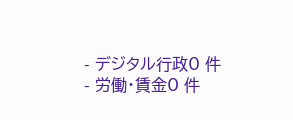- デジタル行政0 件
- 労働・賃金0 件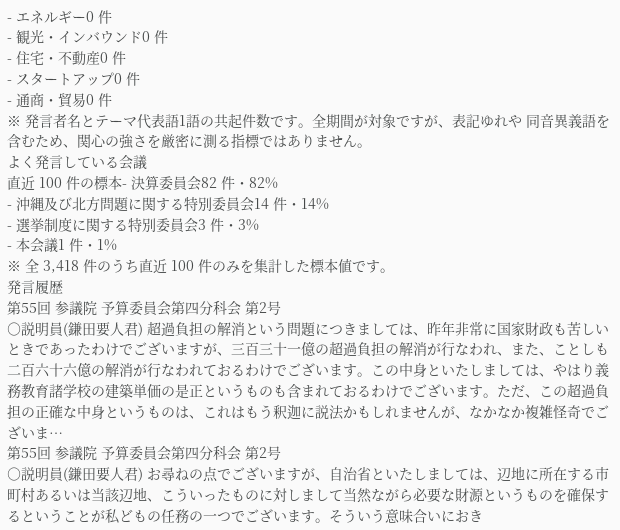- エネルギー0 件
- 観光・インバウンド0 件
- 住宅・不動産0 件
- スタートアップ0 件
- 通商・貿易0 件
※ 発言者名とテーマ代表語1語の共起件数です。全期間が対象ですが、表記ゆれや 同音異義語を含むため、関心の強さを厳密に測る指標ではありません。
よく発言している会議
直近 100 件の標本- 決算委員会82 件・82%
- 沖縄及び北方問題に関する特別委員会14 件・14%
- 選挙制度に関する特別委員会3 件・3%
- 本会議1 件・1%
※ 全 3,418 件のうち直近 100 件のみを集計した標本値です。
発言履歴
第55回 参議院 予算委員会第四分科会 第2号
○説明員(鎌田要人君) 超過負担の解消という問題につきましては、昨年非常に国家財政も苦しいときであったわけでございますが、三百三十一億の超過負担の解消が行なわれ、また、ことしも二百六十六億の解消が行なわれておるわけでございます。この中身といたしましては、やはり義務教育諸学校の建築単価の是正というものも含まれておるわけでございます。ただ、この超過負担の正確な中身というものは、これはもう釈迦に説法かもしれませんが、なかなか複雑怪奇でございま…
第55回 参議院 予算委員会第四分科会 第2号
○説明員(鎌田要人君) お尋ねの点でございますが、自治省といたしましては、辺地に所在する市町村あるいは当該辺地、こういったものに対しまして当然ながら必要な財源というものを確保するということが私どもの任務の一つでございます。そういう意味合いにおき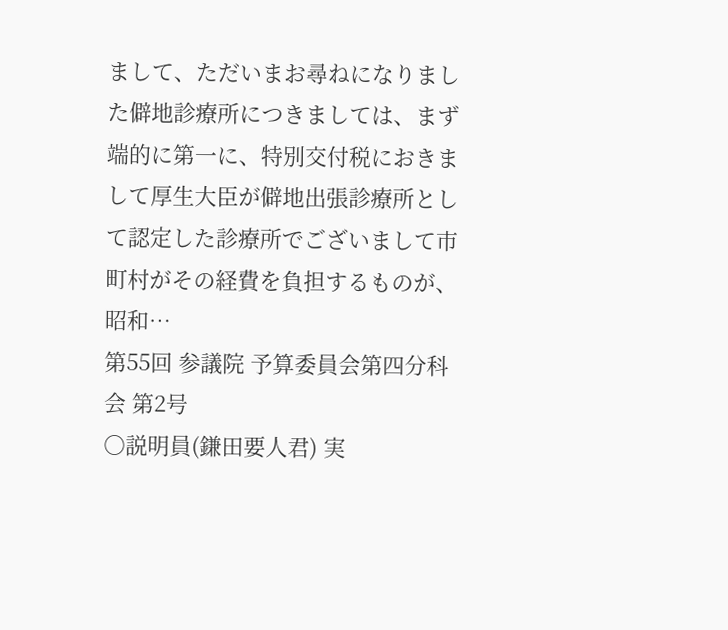まして、ただいまお尋ねになりました僻地診療所につきましては、まず端的に第一に、特別交付税におきまして厚生大臣が僻地出張診療所として認定した診療所でございまして市町村がその経費を負担するものが、昭和…
第55回 参議院 予算委員会第四分科会 第2号
○説明員(鎌田要人君) 実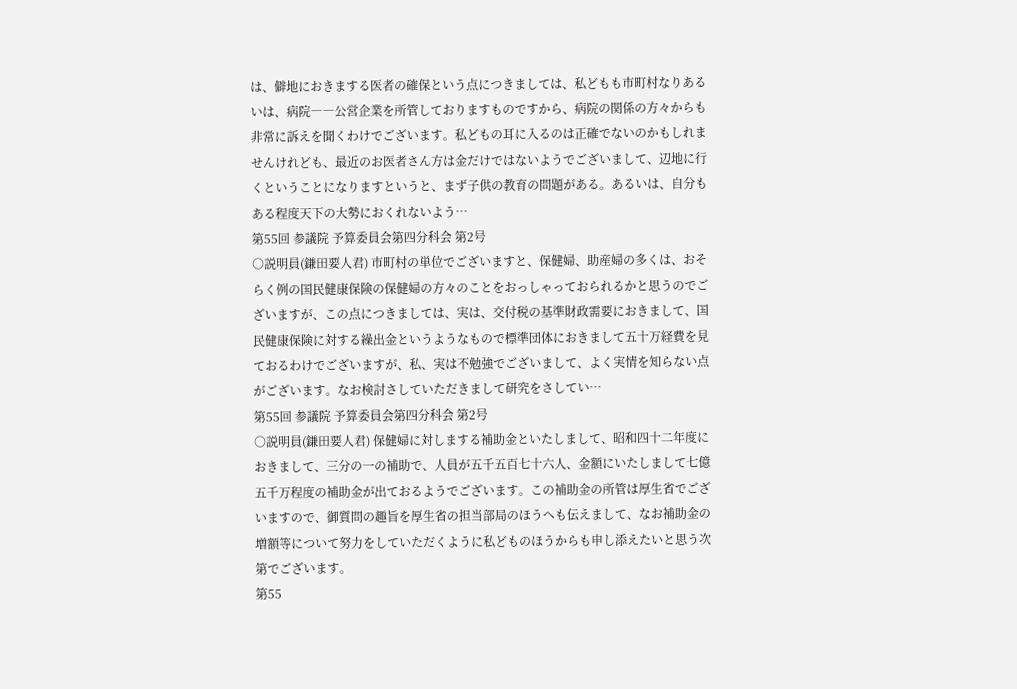は、僻地におきまする医者の確保という点につきましては、私どもも市町村なりあるいは、病院――公営企業を所管しておりますものですから、病院の関係の方々からも非常に訴えを聞くわけでございます。私どもの耳に入るのは正確でないのかもしれませんけれども、最近のお医者さん方は金だけではないようでございまして、辺地に行くということになりますというと、まず子供の教育の問題がある。あるいは、自分もある程度天下の大勢におくれないよう…
第55回 参議院 予算委員会第四分科会 第2号
○説明員(鎌田要人君) 市町村の単位でございますと、保健婦、助産婦の多くは、おそらく例の国民健康保険の保健婦の方々のことをおっしゃっておられるかと思うのでございますが、この点につきましては、実は、交付税の基準財政需要におきまして、国民健康保険に対する繰出金というようなもので標準団体におきまして五十万経費を見ておるわけでございますが、私、実は不勉強でございまして、よく実情を知らない点がございます。なお検討さしていただきまして研究をさしてい…
第55回 参議院 予算委員会第四分科会 第2号
○説明員(鎌田要人君) 保健婦に対しまする補助金といたしまして、昭和四十二年度におきまして、三分の一の補助で、人員が五千五百七十六人、金額にいたしまして七億五千万程度の補助金が出ておるようでございます。この補助金の所管は厚生省でございますので、御質問の趣旨を厚生省の担当部局のほうへも伝えまして、なお補助金の増額等について努力をしていただくように私どものほうからも申し添えたいと思う次第でございます。
第55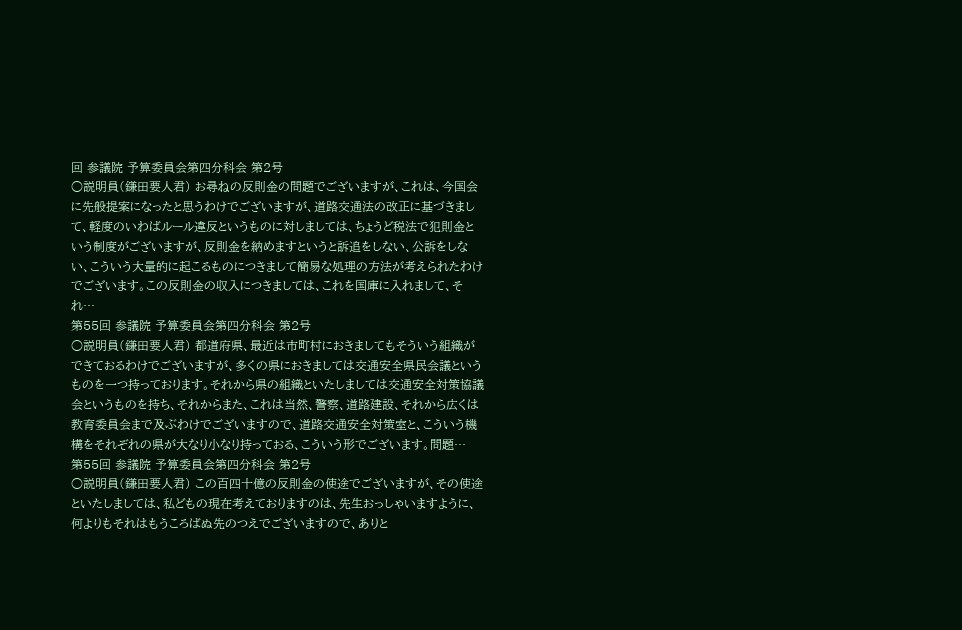回 参議院 予算委員会第四分科会 第2号
○説明員(鎌田要人君) お尋ねの反則金の問題でございますが、これは、今国会に先般提案になったと思うわけでございますが、道路交通法の改正に基づきまして、軽度のいわばルール違反というものに対しましては、ちょうど税法で犯則金という制度がございますが、反則金を納めますというと訴追をしない、公訴をしない、こういう大量的に起こるものにつきまして簡易な処理の方法が考えられたわけでございます。この反則金の収入につきましては、これを国庫に入れまして、それ…
第55回 参議院 予算委員会第四分科会 第2号
○説明員(鎌田要人君) 都道府県、最近は市町村におきましてもそういう組織ができておるわけでございますが、多くの県におきましては交通安全県民会議というものを一つ持っております。それから県の組織といたしましては交通安全対策協議会というものを持ち、それからまた、これは当然、警察、道路建設、それから広くは教育委員会まで及ぶわけでございますので、道路交通安全対策室と、こういう機構をそれぞれの県が大なり小なり持っておる、こういう形でございます。問題…
第55回 参議院 予算委員会第四分科会 第2号
○説明員(鎌田要人君) この百四十億の反則金の使途でございますが、その使途といたしましては、私どもの現在考えておりますのは、先生おっしゃいますように、何よりもそれはもうころばぬ先のつえでございますので、ありと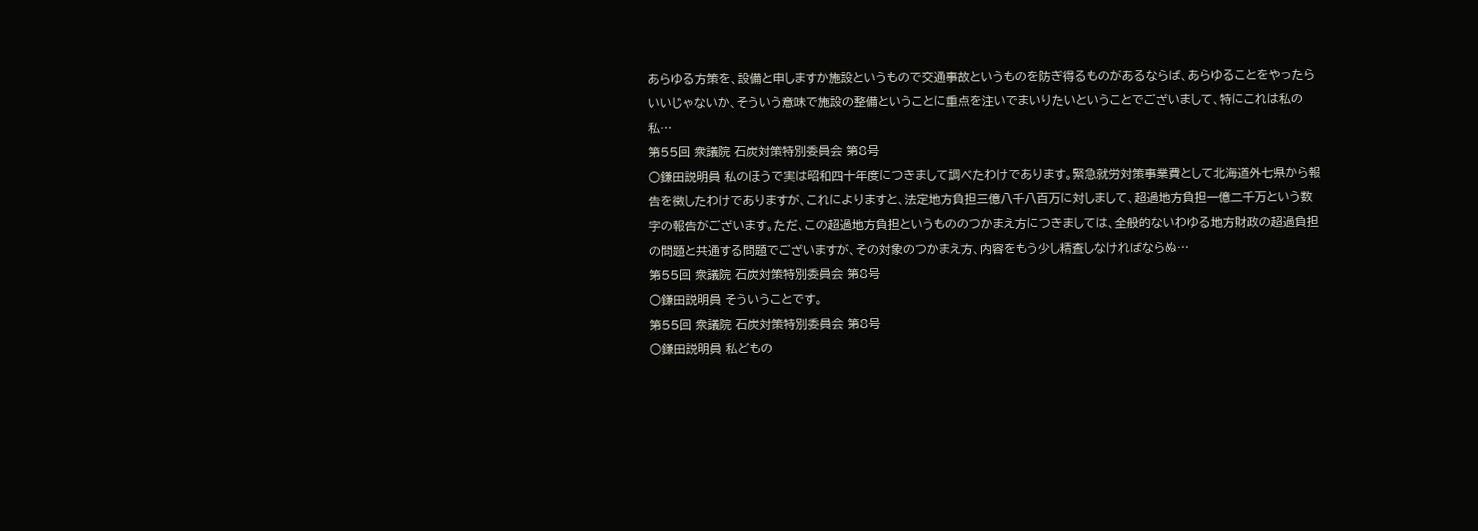あらゆる方策を、設備と申しますか施設というもので交通事故というものを防ぎ得るものがあるならば、あらゆることをやったらいいじゃないか、そういう意味で施設の整備ということに重点を注いでまいりたいということでございまして、特にこれは私の私…
第55回 衆議院 石炭対策特別委員会 第8号
○鎌田説明員 私のほうで実は昭和四十年度につきまして調べたわけであります。緊急就労対策事業費として北海道外七県から報告を徴したわけでありますが、これによりますと、法定地方負担三億八千八百万に対しまして、超過地方負担一億二千万という数字の報告がございます。ただ、この超過地方負担というもののつかまえ方につきましては、全般的ないわゆる地方財政の超過負担の問題と共通する問題でございますが、その対象のつかまえ方、内容をもう少し精査しなければならぬ…
第55回 衆議院 石炭対策特別委員会 第8号
○鎌田説明員 そういうことです。
第55回 衆議院 石炭対策特別委員会 第8号
○鎌田説明員 私どもの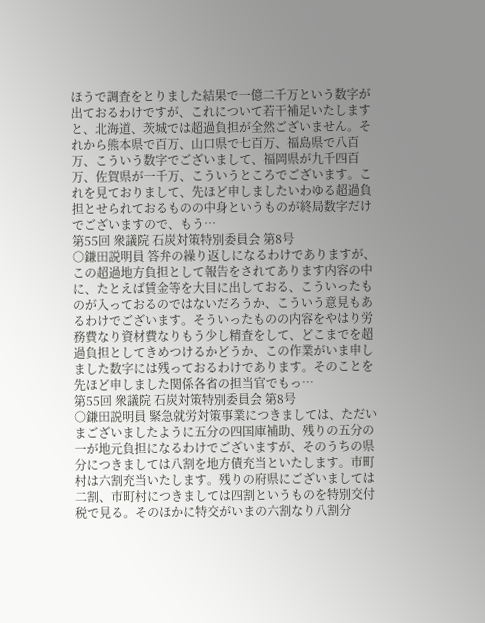ほうで調査をとりました結果で一億二千万という数字が出ておるわけですが、これについて若干補足いたしますと、北海道、茨城では超過負担が全然ございません。それから熊本県で百万、山口県で七百万、福島県で八百万、こういう数字でございまして、福岡県が九千四百万、佐賀県が一千万、こういうところでございます。これを見ておりまして、先ほど申しましたいわゆる超過負担とせられておるものの中身というものが終局数字だけでございますので、もう…
第55回 衆議院 石炭対策特別委員会 第8号
○鎌田説明員 答弁の繰り返しになるわけでありますが、この超過地方負担として報告をされてあります内容の中に、たとえば賃金等を大目に出しておる、こういったものが入っておるのではないだろうか、こういう意見もあるわけでございます。そういったものの内容をやはり労務費なり資材費なりもう少し精査をして、どこまでを超過負担としてきめつけるかどうか、この作業がいま申しました数字には残っておるわけであります。そのことを先ほど申しました関係各省の担当官でもっ…
第55回 衆議院 石炭対策特別委員会 第8号
○鎌田説明員 緊急就労対策事業につきましては、ただいまございましたように五分の四国庫補助、残りの五分の一が地元負担になるわけでございますが、そのうちの県分につきましては八割を地方債充当といたします。市町村は六割充当いたします。残りの府県にございましては二割、市町村につきましては四割というものを特別交付税で見る。そのほかに特交がいまの六割なり八割分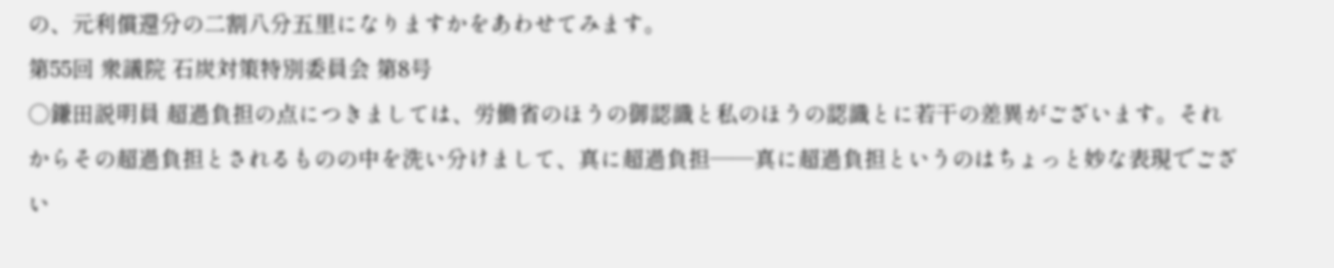の、元利償還分の二割八分五里になりますかをあわせてみます。
第55回 衆議院 石炭対策特別委員会 第8号
○鎌田説明員 超過負担の点につきましては、労働省のほうの御認識と私のほうの認識とに若干の差異がございます。それからその超過負担とされるものの中を洗い分けまして、真に超過負担——真に超過負担というのはちょっと妙な表現でござい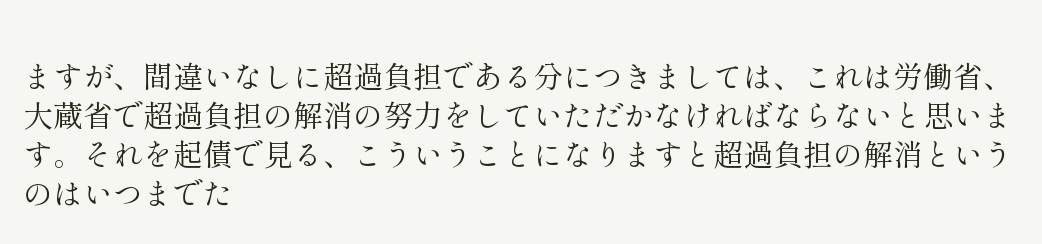ますが、間違いなしに超過負担である分につきましては、これは労働省、大蔵省で超過負担の解消の努力をしていただかなければならないと思います。それを起債で見る、こういうことになりますと超過負担の解消というのはいつまでた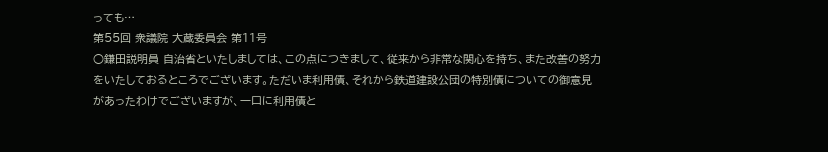っても…
第55回 衆議院 大蔵委員会 第11号
○鎌田説明員 自治省といたしましては、この点につきまして、従来から非常な関心を持ち、また改善の努力をいたしておるところでございます。ただいま利用債、それから鉄道建設公団の特別債についての御意見があったわけでございますが、一口に利用債と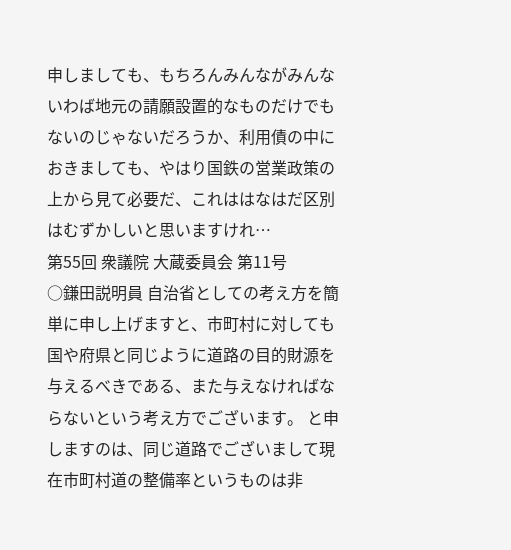申しましても、もちろんみんながみんないわば地元の請願設置的なものだけでもないのじゃないだろうか、利用債の中におきましても、やはり国鉄の営業政策の上から見て必要だ、これははなはだ区別はむずかしいと思いますけれ…
第55回 衆議院 大蔵委員会 第11号
○鎌田説明員 自治省としての考え方を簡単に申し上げますと、市町村に対しても国や府県と同じように道路の目的財源を与えるべきである、また与えなければならないという考え方でございます。 と申しますのは、同じ道路でございまして現在市町村道の整備率というものは非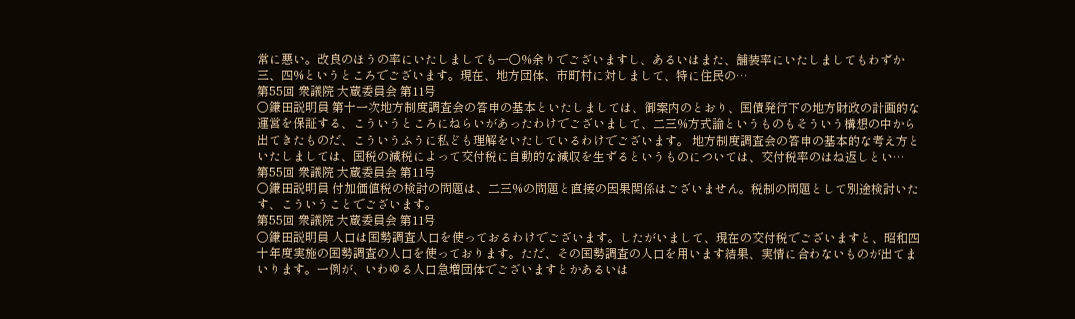常に悪い。改良のほうの率にいたしましても一〇%余りでございますし、あるいはまた、舗装率にいたしましてもわずか三、四%というところでございます。現在、地方団体、市町村に対しまして、特に住民の…
第55回 衆議院 大蔵委員会 第11号
○鎌田説明員 第十一次地方制度調査会の答申の基本といたしましては、御案内のとおり、国債発行下の地方財政の計画的な運営を保証する、こういうところにねらいがあったわけでございまして、二三%方式論というものもそういう構想の中から出てきたものだ、こういうふうに私ども理解をいたしているわけでございます。 地方制度調査会の答申の基本的な考え方といたしましては、国税の減税によって交付税に自動的な減収を生ずるというものについては、交付税率のはね返しとい…
第55回 衆議院 大蔵委員会 第11号
○鎌田説明員 付加価値税の検討の問題は、二三%の問題と直接の因果関係はございません。税制の問題として別途検討いたす、こういうことでございます。
第55回 衆議院 大蔵委員会 第11号
○鎌田説明員 人口は国勢調査人口を使っておるわけでございます。したがいまして、現在の交付税でございますと、昭和四十年度実施の国勢調査の人口を使っております。ただ、その国勢調査の人口を用います結果、実情に合わないものが出てまいります。一例が、いわゆる人口急増団体でございますとかあるいは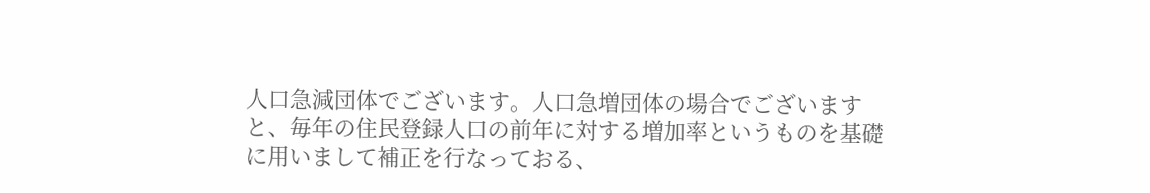人口急減団体でございます。人口急増団体の場合でございますと、毎年の住民登録人口の前年に対する増加率というものを基礎に用いまして補正を行なっておる、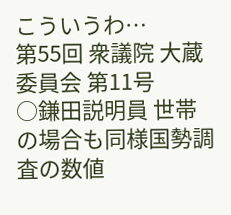こういうわ…
第55回 衆議院 大蔵委員会 第11号
○鎌田説明員 世帯の場合も同様国勢調査の数値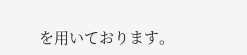を用いております。